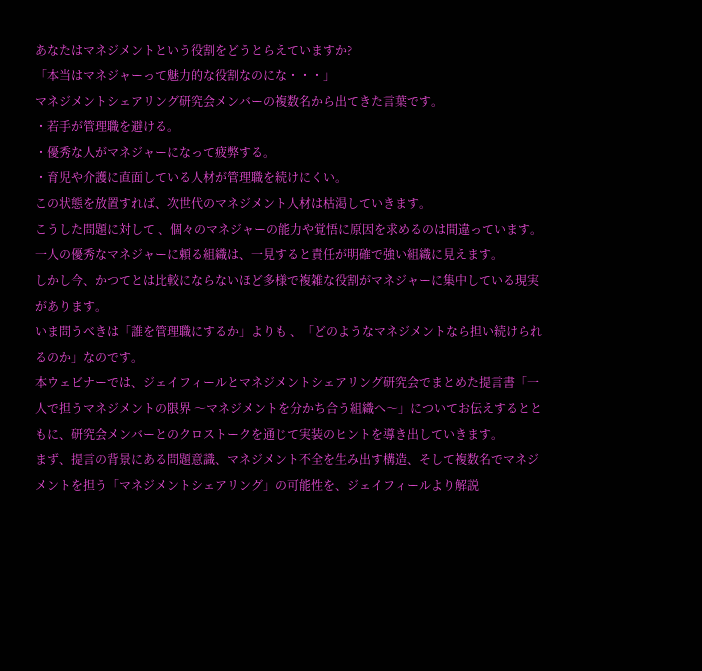あなたはマネジメントという役割をどうとらえていますか?
「本当はマネジャーって魅力的な役割なのにな・・・」
マネジメントシェアリング研究会メンバーの複数名から出てきた言葉です。
・若手が管理職を避ける。
・優秀な人がマネジャーになって疲弊する。
・育児や介護に直面している人材が管理職を続けにくい。
この状態を放置すれば、次世代のマネジメント人材は枯渇していきます。
こうした問題に対して 、個々のマネジャーの能力や覚悟に原因を求めるのは間違っています。
一人の優秀なマネジャーに頼る組織は、一見すると責任が明確で強い組織に見えます。
しかし今、かつてとは比較にならないほど多様で複雑な役割がマネジャーに集中している現実があります。
いま問うべきは「誰を管理職にするか」よりも 、「どのようなマネジメントなら担い続けられるのか」なのです。
本ウェビナーでは、ジェイフィールとマネジメントシェアリング研究会でまとめた提言書「一人で担うマネジメントの限界 〜マネジメントを分かち合う組織へ〜」についてお伝えするとともに、研究会メンバーとのクロストークを通じて実装のヒントを導き出していきます。
まず、提言の背景にある問題意識、マネジメント不全を生み出す構造、そして複数名でマネジメントを担う「マネジメントシェアリング」の可能性を、ジェイフィールより解説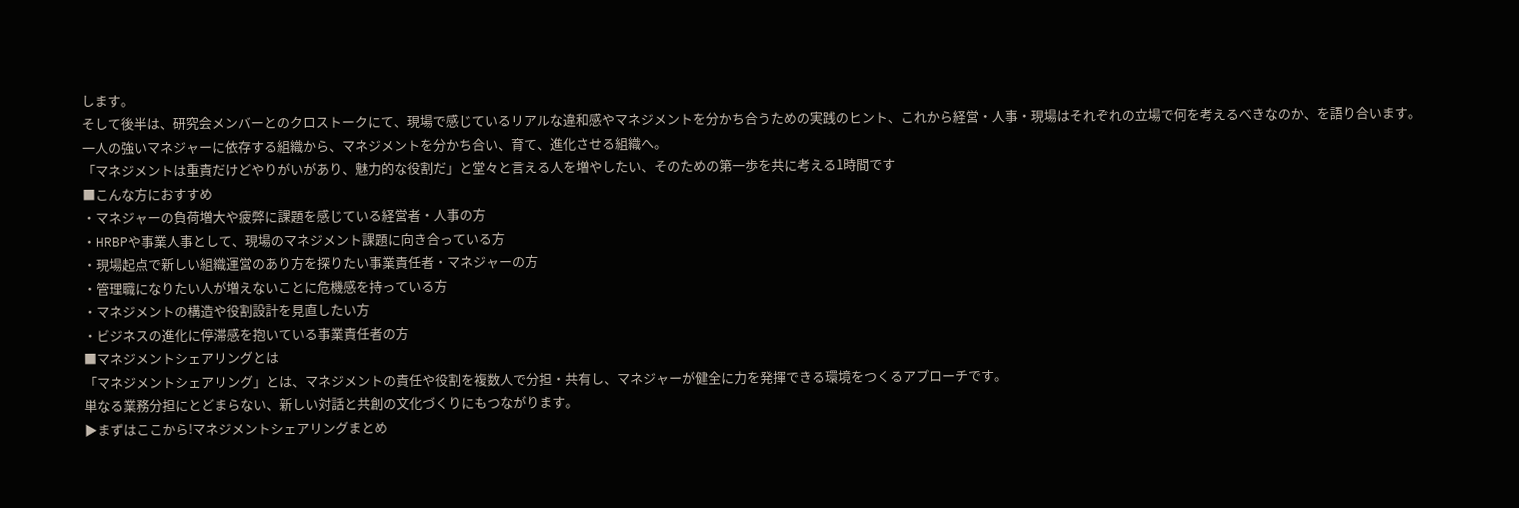します。
そして後半は、研究会メンバーとのクロストークにて、現場で感じているリアルな違和感やマネジメントを分かち合うための実践のヒント、これから経営・人事・現場はそれぞれの立場で何を考えるべきなのか、を語り合います。
一人の強いマネジャーに依存する組織から、マネジメントを分かち合い、育て、進化させる組織へ。
「マネジメントは重責だけどやりがいがあり、魅力的な役割だ」と堂々と言える人を増やしたい、そのための第一歩を共に考える1時間です
■こんな方におすすめ
・マネジャーの負荷増大や疲弊に課題を感じている経営者・人事の方
・HRBPや事業人事として、現場のマネジメント課題に向き合っている方
・現場起点で新しい組織運営のあり方を探りたい事業責任者・マネジャーの方
・管理職になりたい人が増えないことに危機感を持っている方
・マネジメントの構造や役割設計を見直したい方
・ビジネスの進化に停滞感を抱いている事業責任者の方
■マネジメントシェアリングとは
「マネジメントシェアリング」とは、マネジメントの責任や役割を複数人で分担・共有し、マネジャーが健全に力を発揮できる環境をつくるアプローチです。
単なる業務分担にとどまらない、新しい対話と共創の文化づくりにもつながります。
▶まずはここから!マネジメントシェアリングまとめ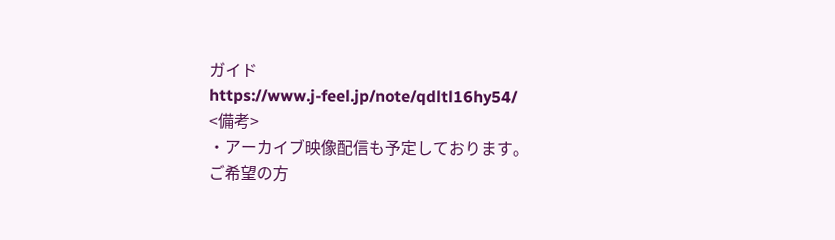ガイド
https://www.j-feel.jp/note/qdltl16hy54/
<備考>
・アーカイブ映像配信も予定しております。
ご希望の方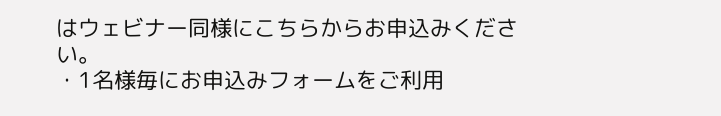はウェビナー同様にこちらからお申込みください。
・1名様毎にお申込みフォームをご利用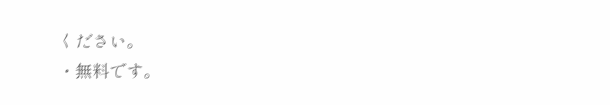ください。
・無料です。